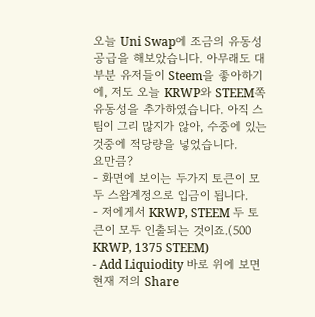오늘 Uni Swap에 조금의 유동성 공급을 해보았습니다. 아무래도 대부분 유저들이 Steem을 좋아하기에, 저도 오늘 KRWP와 STEEM쪽 유동성을 추가하였습니다. 아직 스팀이 그리 많지가 않아, 수중에 있는 것중에 적당량을 넣었습니다.
요만큼?
- 화면에 보이는 두가지 토큰이 모두 스왑계정으로 입금이 됩니다.
- 저에게서 KRWP, STEEM 두 토큰이 모두 인출되는 것이죠.(500 KRWP, 1375 STEEM)
- Add Liquiodity 바로 위에 보면 현재 저의 Share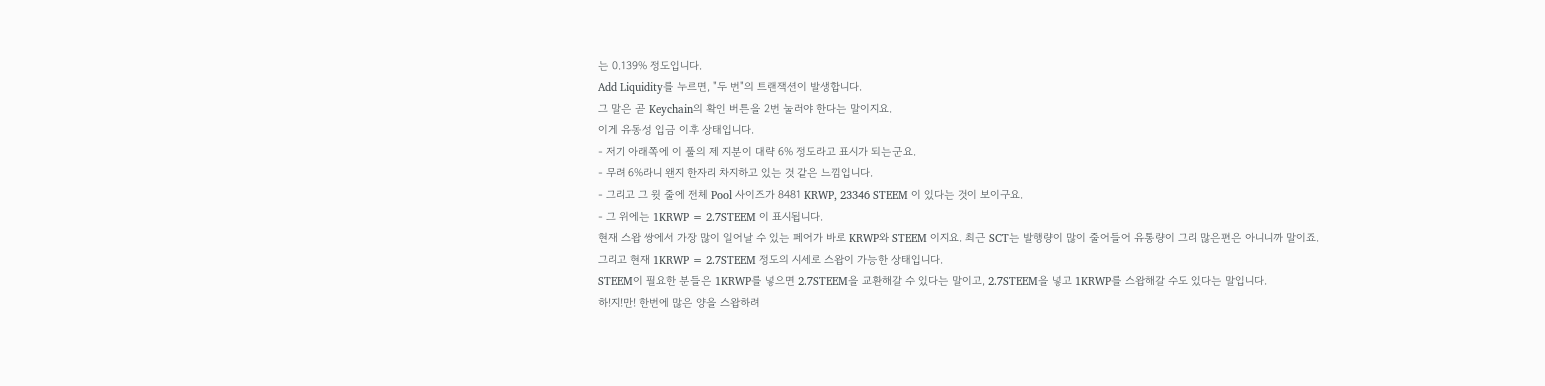는 0.139% 정도입니다.
Add Liquidity를 누르면, "두 번"의 트랜잭션이 발생합니다.
그 말은 곧 Keychain의 확인 버튼을 2번 눌러야 한다는 말이지요.
이게 유동성 입금 이후 상태입니다.
- 저기 아래쪽에 이 풀의 제 지분이 대략 6% 정도라고 표시가 되는군요.
- 무려 6%라니 왠지 한자리 차지하고 있는 것 같은 느낌입니다.
- 그리고 그 윗 줄에 전체 Pool 사이즈가 8481 KRWP, 23346 STEEM 이 있다는 것이 보이구요.
- 그 위에는 1KRWP = 2.7STEEM 이 표시됩니다.
현재 스왑 쌍에서 가장 많이 일어날 수 있는 페어가 바로 KRWP와 STEEM 이지요. 최근 SCT는 발행량이 많이 줄어들어 유통량이 그리 많은편은 아니니까 말이죠.
그리고 현재 1KRWP = 2.7STEEM 정도의 시세로 스왑이 가능한 상태입니다.
STEEM이 필요한 분들은 1KRWP를 넣으면 2.7STEEM을 교환해갈 수 있다는 말이고, 2.7STEEM을 넣고 1KRWP를 스왑해갈 수도 있다는 말입니다.
하!지!만! 한번에 많은 양을 스왑하려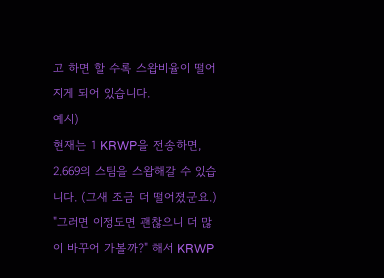고 하면 할 수록 스왑비율이 떨어지게 되어 있습니다.
예시)
현재는 1 KRWP을 전송하면, 2.669의 스팀을 스왑해갈 수 있습니다. (그새 조금 더 떨어졌군요.)
"그러면 이정도면 괜찮으니 더 많이 바꾸어 가볼까?" 해서 KRWP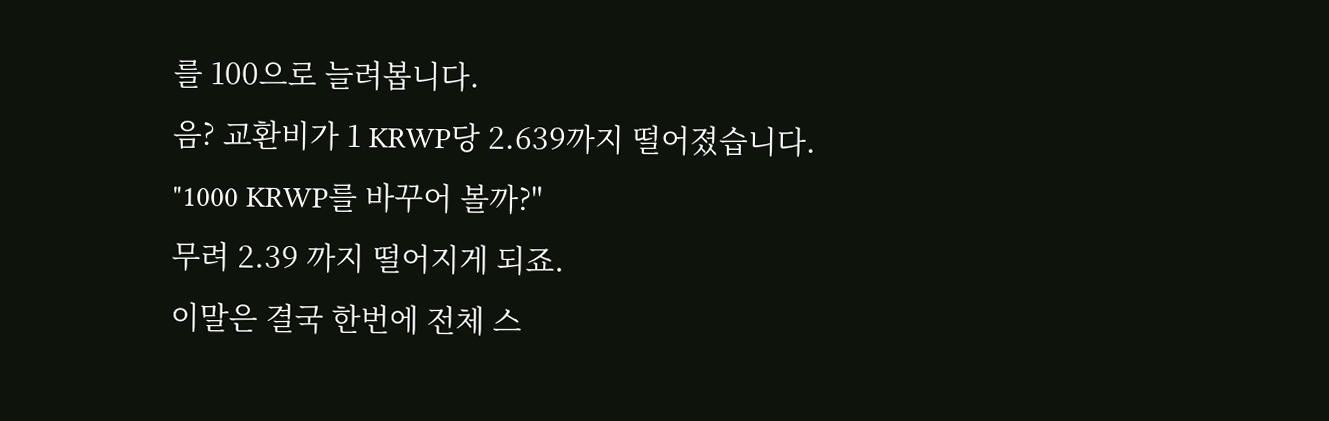를 100으로 늘려봅니다.
음? 교환비가 1 KRWP당 2.639까지 떨어졌습니다.
"1000 KRWP를 바꾸어 볼까?"
무려 2.39 까지 떨어지게 되죠.
이말은 결국 한번에 전체 스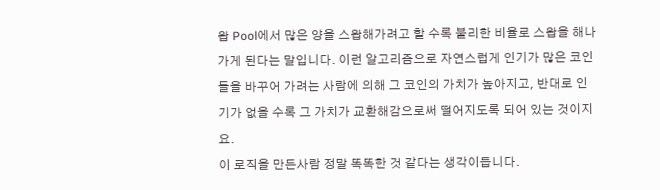왑 Pool에서 많은 양을 스왑해가려고 할 수록 불리한 비율로 스왑을 해나가게 된다는 말입니다. 이런 알고리즘으로 자연스럽게 인기가 많은 코인들을 바꾸어 가려는 사람에 의해 그 코인의 가치가 높아지고, 반대로 인기가 없을 수록 그 가치가 교환해감으로써 떨어지도록 되어 있는 것이지요.
이 로직을 만든사람 정말 똑똑한 것 같다는 생각이듭니다.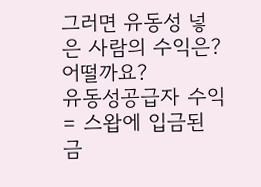그러면 유동성 넣은 사람의 수익은? 어떨까요?
유동성공급자 수익 = 스왑에 입금된 금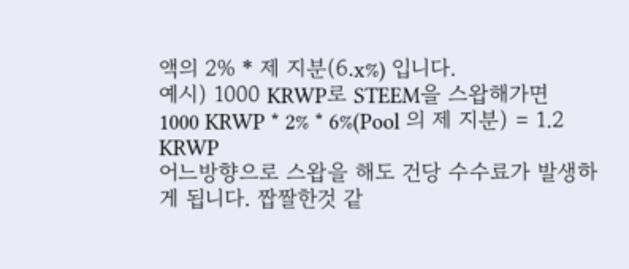액의 2% * 제 지분(6.x%) 입니다.
예시) 1000 KRWP로 STEEM을 스왑해가면
1000 KRWP * 2% * 6%(Pool 의 제 지분) = 1.2 KRWP
어느방향으로 스왑을 해도 건당 수수료가 발생하게 됩니다. 짭짤한것 같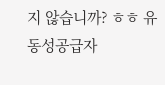지 않습니까? ㅎㅎ 유동성공급자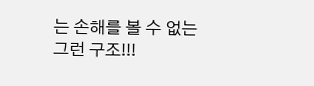는 손해를 볼 수 없는 그런 구조!!!